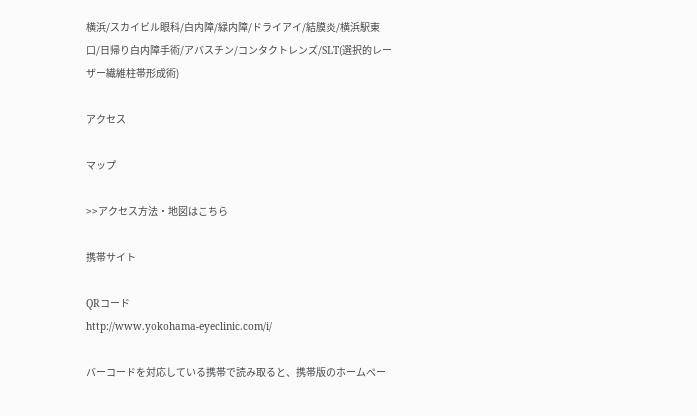横浜/スカイビル眼科/白内障/緑内障/ドライアイ/結膜炎/横浜駅東口/日帰り白内障手術/アバスチン/コンタクトレンズ/SLT(選択的レーザー繊維柱帯形成術)

アクセス

マップ

>>アクセス方法・地図はこちら

携帯サイト

QRコード
http://www.yokohama-eyeclinic.com/i/

バーコードを対応している携帯で読み取ると、携帯版のホームペー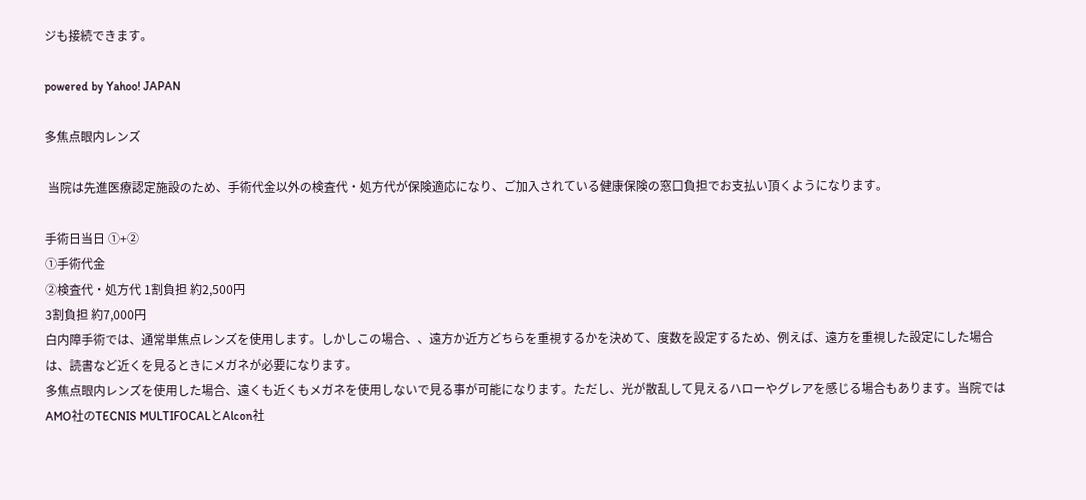ジも接続できます。

powered by Yahoo! JAPAN

多焦点眼内レンズ

 当院は先進医療認定施設のため、手術代金以外の検査代・処方代が保険適応になり、ご加入されている健康保険の窓口負担でお支払い頂くようになります。

手術日当日 ①+②
①手術代金
②検査代・処方代 1割負担 約2,500円
3割負担 約7,000円
白内障手術では、通常単焦点レンズを使用します。しかしこの場合、、遠方か近方どちらを重視するかを決めて、度数を設定するため、例えば、遠方を重視した設定にした場合は、読書など近くを見るときにメガネが必要になります。
多焦点眼内レンズを使用した場合、遠くも近くもメガネを使用しないで見る事が可能になります。ただし、光が散乱して見えるハローやグレアを感じる場合もあります。当院ではAMO社のTECNIS MULTIFOCALとAlcon社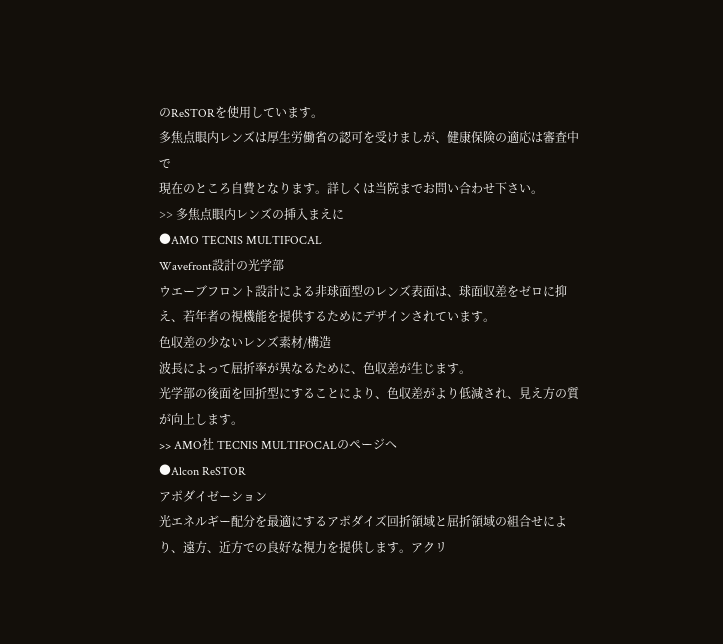のReSTORを使用しています。
多焦点眼内レンズは厚生労働省の認可を受けましが、健康保険の適応は審査中で
現在のところ自費となります。詳しくは当院までお問い合わせ下さい。
>> 多焦点眼内レンズの挿入まえに
●AMO TECNIS MULTIFOCAL
Wavefront設計の光学部
ウエーブフロント設計による非球面型のレンズ表面は、球面収差をゼロに抑え、若年者の視機能を提供するためにデザインされています。
色収差の少ないレンズ素材/構造
波長によって屈折率が異なるために、色収差が生じます。
光学部の後面を回折型にすることにより、色収差がより低減され、見え方の質が向上します。
>> AMO社 TECNIS MULTIFOCALのページへ
●Alcon ReSTOR
アポダイゼーション
光エネルギー配分を最適にするアポダイズ回折領域と屈折領域の組合せにより、遠方、近方での良好な視力を提供します。アクリ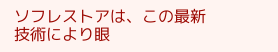ソフレストアは、この最新技術により眼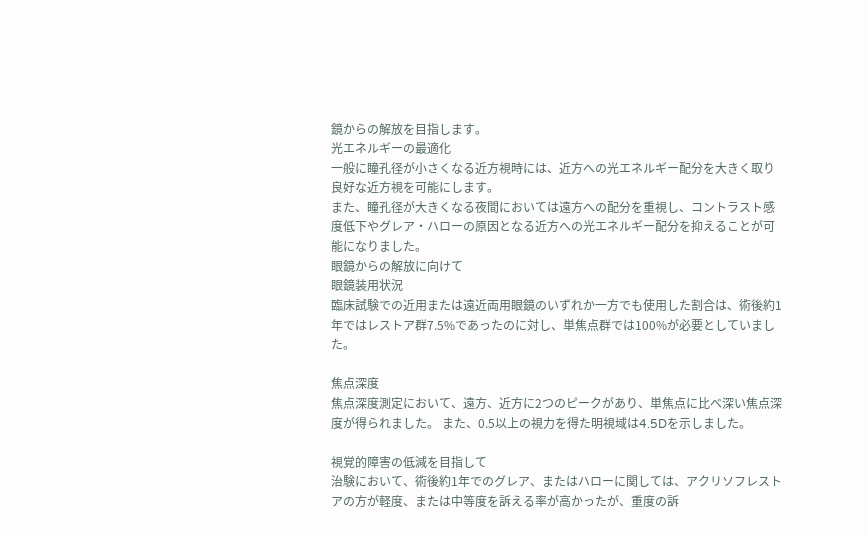鏡からの解放を目指します。
光エネルギーの最適化
一般に瞳孔径が小さくなる近方視時には、近方への光エネルギー配分を大きく取り良好な近方視を可能にします。
また、瞳孔径が大きくなる夜間においては遠方への配分を重視し、コントラスト感度低下やグレア・ハローの原因となる近方への光エネルギー配分を抑えることが可能になりました。
眼鏡からの解放に向けて
眼鏡装用状況
臨床試験での近用または遠近両用眼鏡のいずれか一方でも使用した割合は、術後約1年ではレストア群7.5%であったのに対し、単焦点群では100%が必要としていました。

焦点深度
焦点深度測定において、遠方、近方に2つのピークがあり、単焦点に比べ深い焦点深度が得られました。 また、0.5以上の視力を得た明視域は4.5Dを示しました。

視覚的障害の低減を目指して
治験において、術後約1年でのグレア、またはハローに関しては、アクリソフレストアの方が軽度、または中等度を訴える率が高かったが、重度の訴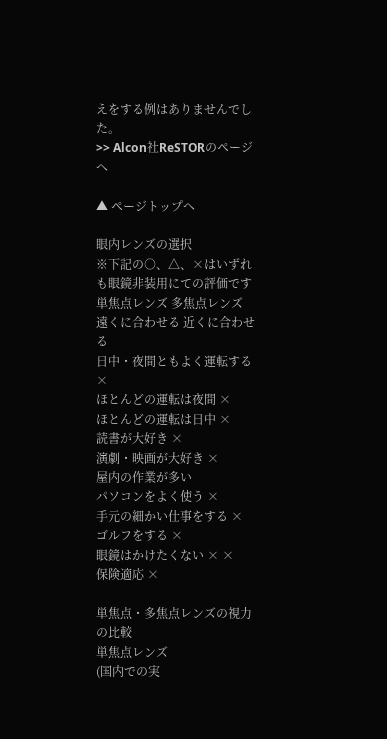えをする例はありませんでした。
>> Alcon社ReSTORのページへ

▲ ページトップへ

眼内レンズの選択
※下記の○、△、×はいずれも眼鏡非装用にての評価です
単焦点レンズ 多焦点レンズ
遠くに合わせる 近くに合わせる
日中・夜間ともよく運転する ×
ほとんどの運転は夜間 ×
ほとんどの運転は日中 ×
読書が大好き ×
演劇・映画が大好き ×
屋内の作業が多い
パソコンをよく使う ×
手元の細かい仕事をする ×
ゴルフをする ×
眼鏡はかけたくない × ×
保険適応 ×

単焦点・多焦点レンズの視力の比較
単焦点レンズ
(国内での実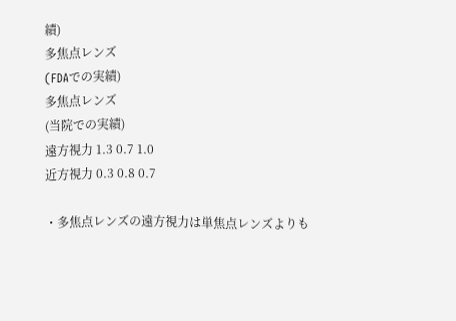績)
多焦点レンズ
(FDAでの実績)
多焦点レンズ
(当院での実績)
遠方視力 1.3 0.7 1.0
近方視力 0.3 0.8 0.7

・多焦点レンズの遠方視力は単焦点レンズよりも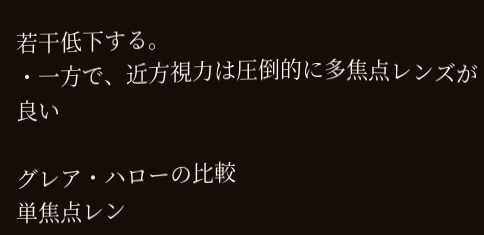若干低下する。
・一方で、近方視力は圧倒的に多焦点レンズが良い

グレア・ハローの比較
単焦点レン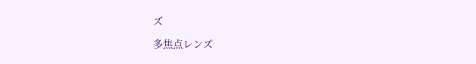ズ
多焦点レンズ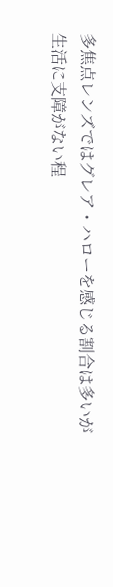多焦点レンズではグレア・ハローを感じる割合は多いが
生活に支障がない程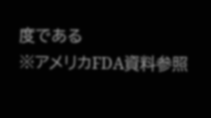度である
※アメリカFDA資料参照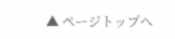▲ ページトップへ